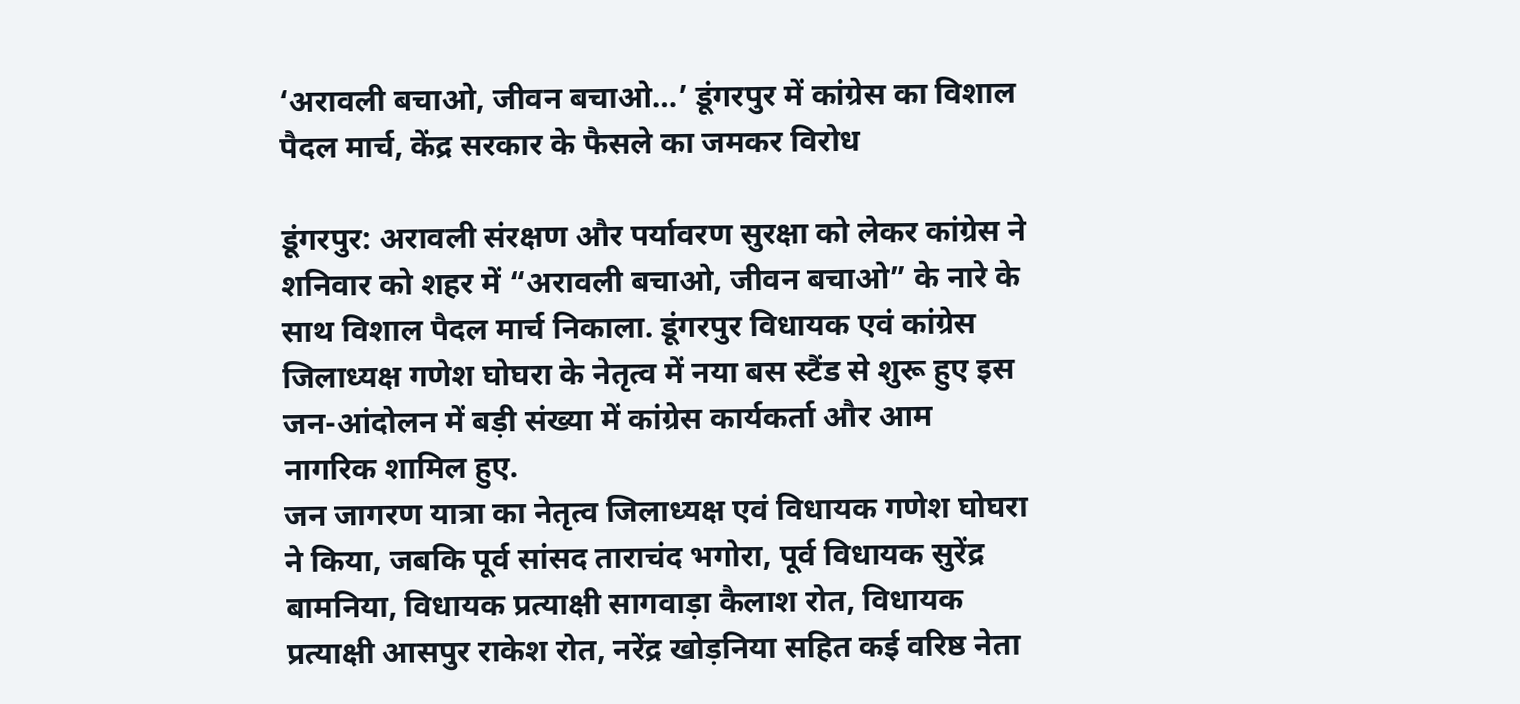‘अरावली बचाओ, जीवन बचाओ…’ डूंगरपुर में कांग्रेस का विशाल पैदल मार्च, केंद्र सरकार के फैसले का जमकर विरोध

डूंगरपुर: अरावली संरक्षण और पर्यावरण सुरक्षा को लेकर कांग्रेस ने शनिवार को शहर में “अरावली बचाओ, जीवन बचाओ” के नारे के साथ विशाल पैदल मार्च निकाला. डूंगरपुर विधायक एवं कांग्रेस जिलाध्यक्ष गणेश घोघरा के नेतृत्व में नया बस स्टैंड से शुरू हुए इस जन-आंदोलन में बड़ी संख्या में कांग्रेस कार्यकर्ता और आम नागरिक शामिल हुए.
जन जागरण यात्रा का नेतृत्व जिलाध्यक्ष एवं विधायक गणेश घोघरा ने किया, जबकि पूर्व सांसद ताराचंद भगोरा, पूर्व विधायक सुरेंद्र बामनिया, विधायक प्रत्याक्षी सागवाड़ा कैलाश रोत, विधायक प्रत्याक्षी आसपुर राकेश रोत, नरेंद्र खोड़निया सहित कई वरिष्ठ नेता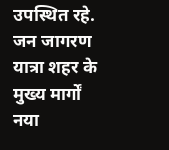उपस्थित रहे. जन जागरण यात्रा शहर के मुख्य मार्गों नया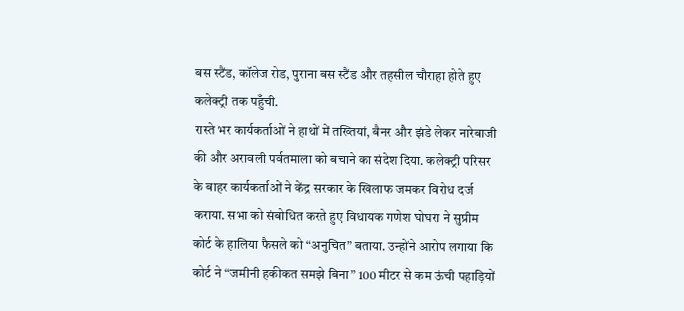बस स्टैंड, कॉलेज रोड, पुराना बस स्टैंड और तहसील चौराहा होते हुए कलेक्ट्री तक पहुँची.
रास्ते भर कार्यकर्ताओं ने हाथों में तख्तियां, बैनर और झंडे लेकर नारेबाजी की और अरावली पर्वतमाला को बचाने का संदेश दिया. कलेक्ट्री परिसर के बाहर कार्यकर्ताओं ने केंद्र सरकार के खिलाफ जमकर विरोध दर्ज कराया. सभा को संबोधित करते हुए विधायक गणेश घोघरा ने सुप्रीम कोर्ट के हालिया फैसले को “अनुचित” बताया. उन्होंने आरोप लगाया कि कोर्ट ने “जमीनी हकीकत समझे बिना” 100 मीटर से कम ऊंची पहाड़ियों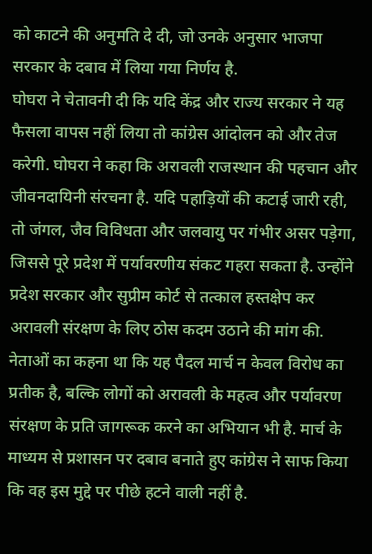को काटने की अनुमति दे दी, जो उनके अनुसार भाजपा सरकार के दबाव में लिया गया निर्णय है.
घोघरा ने चेतावनी दी कि यदि केंद्र और राज्य सरकार ने यह फैसला वापस नहीं लिया तो कांग्रेस आंदोलन को और तेज करेगी. घोघरा ने कहा कि अरावली राजस्थान की पहचान और जीवनदायिनी संरचना है. यदि पहाड़ियों की कटाई जारी रही, तो जंगल, जैव विविधता और जलवायु पर गंभीर असर पड़ेगा, जिससे पूरे प्रदेश में पर्यावरणीय संकट गहरा सकता है. उन्होंने प्रदेश सरकार और सुप्रीम कोर्ट से तत्काल हस्तक्षेप कर अरावली संरक्षण के लिए ठोस कदम उठाने की मांग की.
नेताओं का कहना था कि यह पैदल मार्च न केवल विरोध का प्रतीक है, बल्कि लोगों को अरावली के महत्व और पर्यावरण संरक्षण के प्रति जागरूक करने का अभियान भी है. मार्च के माध्यम से प्रशासन पर दबाव बनाते हुए कांग्रेस ने साफ किया कि वह इस मुद्दे पर पीछे हटने वाली नहीं है.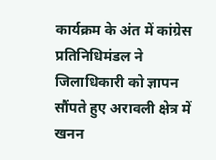कार्यक्रम के अंत में कांग्रेस प्रतिनिधिमंडल ने जिलाधिकारी को ज्ञापन सौंपते हुए अरावली क्षेत्र में खनन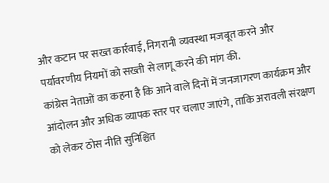और कटान पर सख्त कार्रवाई, निगरानी व्यवस्था मजबूत करने और पर्यावरणीय नियमों को सख्ती से लागू करने की मांग की.
कांग्रेस नेताओं का कहना है कि आने वाले दिनों में जनजागरण कार्यक्रम और आंदोलन और अधिक व्यापक स्तर पर चलाए जाएंगे, ताकि अरावली संरक्षण को लेकर ठोस नीति सुनिश्चित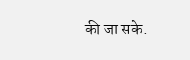की जा सके.